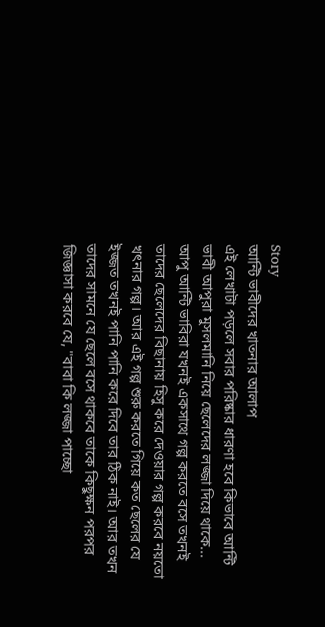Story
আন্টি ভাবীদের খাতনার আলাপ
এই লেখাটা পড়লে সবার পরিষ্কার ধারণা হবে কিভাবে আন্টি ভাবী আপুরা মুসলমানি নিয়ে ছেলেদের লজ্জা দিয়ে থাকে...
আপু আন্টি ভাবিরা যখনই একসাথে গল্প করতে বসে তখনই তাদের ছেলেদের বিছানায় হিসু করে দেওয়ার গল্প করবে নয়তো খৎনার গল্প। আর এই গল্প শুরু করতে গিয়ে কত ছেলের যে ইজ্জত তখনই পানি পানি করে দিবে তার ঠিক নাই। আর তখন তাদের সামনে যে ছেলে বসে থাকবে তাকে কিছুক্ষন পরপর জিজ্ঞাসা করবে যে, "বাবা কি লজ্জা পাচ্ছো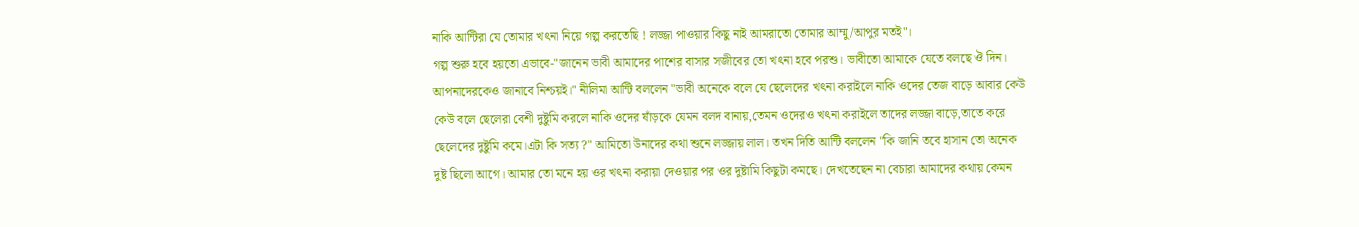নাকি আন্টিরা যে তোমার খৎনা নিয়ে গল্প করতেছি ! লজ্জা পাওয়ার কিছু নাই আমরাতো তোমার আম্মু/আপুর মতই"।
গল্প শুরু হবে হয়তো এভাবে-"জানেন ভাবী আমাদের পাশের বাসার সজীবের তো খৎনা হবে পরশু। ভাবীতো আমাকে যেতে বলছে ঔ দিন। আপনাদেরকেও জানাবে নিশ্চয়ই।" নীলিমা আন্টি বললেন "ভাবী অনেকে বলে যে ছেলেদের খৎনা করাইলে নাকি ওদের তেজ বাড়ে আবার কেউ কেউ বলে ছেলেরা বেশী দুষ্টুমি করলে নাকি ওদের ষাঁড়কে যেমন বলদ বানায়,তেমন ওদেরও খৎনা করাইলে তাদের লজ্জা বাড়ে,তাতে করে ছেলেদের দুষ্টুমি কমে।এটা কি সত্য ?" আমিতো উনাদের কথা শুনে লজ্জায় লাল। তখন দিতি আন্টি বললেন "কি জানি তবে হাসান তো অনেক দুষ্ট ছিলো আগে। আমার তো মনে হয় ওর খৎনা করায়া দেওয়ার পর ওর দুষ্টামি কিছুটা কমছে। দেখতেছেন না বেচারা আমাদের কথায় কেমন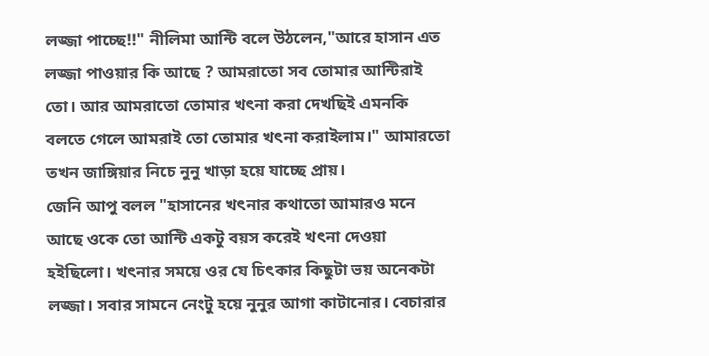লজ্জা পাচ্ছে!!" নীলিমা আন্টি বলে উঠলেন,"আরে হাসান এত লজ্জা পাওয়ার কি আছে ? আমরাতো সব তোমার আন্টিরাই তো। আর আমরাতো তোমার খৎনা করা দেখছিই এমনকি বলতে গেলে আমরাই তো তোমার খৎনা করাইলাম।" আমারতো তখন জাঙ্গিয়ার নিচে নুনু খাড়া হয়ে যাচ্ছে প্রায়।
জেনি আপু বলল "হাসানের খৎনার কথাতো আমারও মনে আছে ওকে তো আন্টি একটু বয়স করেই খৎনা দেওয়া হইছিলো। খৎনার সময়ে ওর যে চিৎকার কিছুটা ভয় অনেকটা লজ্জা। সবার সামনে নেংটু হয়ে নুনুর আগা কাটানোর। বেচারার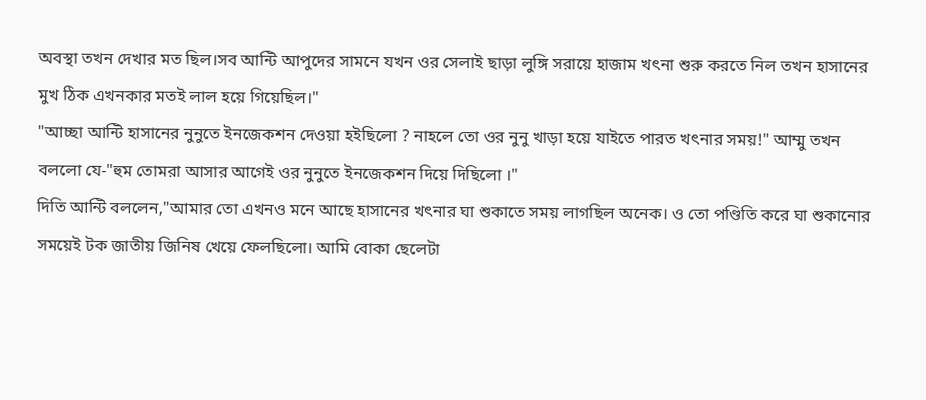অবস্থা তখন দেখার মত ছিল।সব আন্টি আপুদের সামনে যখন ওর সেলাই ছাড়া লুঙ্গি সরায়ে হাজাম খৎনা শুরু করতে নিল তখন হাসানের মুখ ঠিক এখনকার মতই লাল হয়ে গিয়েছিল।"
"আচ্ছা আন্টি হাসানের নুনুতে ইনজেকশন দেওয়া হইছিলো ? নাহলে তো ওর নুনু খাড়া হয়ে যাইতে পারত খৎনার সময়!" আম্মু তখন বললো যে-"হুম তোমরা আসার আগেই ওর নুনুতে ইনজেকশন দিয়ে দিছিলো ।"
দিতি আন্টি বললেন,"আমার তো এখনও মনে আছে হাসানের খৎনার ঘা শুকাতে সময় লাগছিল অনেক। ও তো পণ্ডিতি করে ঘা শুকানোর সময়েই টক জাতীয় জিনিষ খেয়ে ফেলছিলো। আমি বোকা ছেলেটা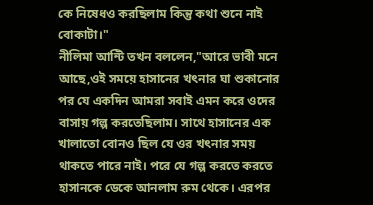কে নিষেধও করছিলাম কিন্তু কথা শুনে নাই বোকাটা।"
নীলিমা আন্টি তখন বললেন,"আরে ভাবী মনে আছে,ওই সময়ে হাসানের খৎনার ঘা শুকানোর পর যে একদিন আমরা সবাই এমন করে ওদের বাসায় গল্প করতেছিলাম। সাথে হাসানের এক খালাতো বোনও ছিল যে ওর খৎনার সময় থাকতে পারে নাই। পরে যে গল্প করতে করতে হাসানকে ডেকে আনলাম রুম থেকে। এরপর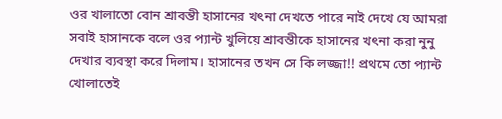ওর খালাতো বোন শ্রাবন্তী হাসানের খৎনা দেখতে পারে নাই দেখে যে আমরা সবাই হাসানকে বলে ওর প্যান্ট খুলিয়ে শ্রাবন্তীকে হাসানের খৎনা করা নুনু দেখার ব্যবস্থা করে দিলাম। হাসানের তখন সে কি লজ্জা!! প্রথমে তো প্যান্ট খোলাতেই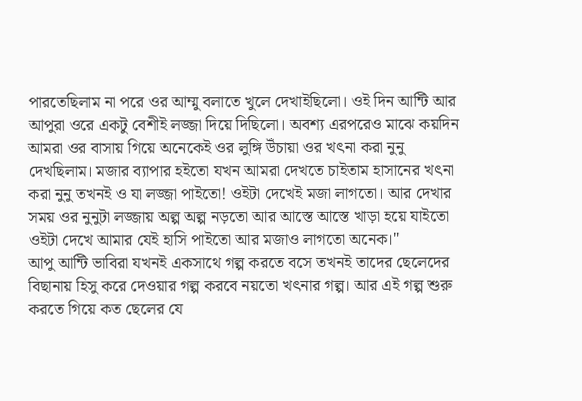পারতেছিলাম না পরে ওর আম্মু বলাতে খুলে দেখাইছিলো। ওই দিন আন্টি আর আপুরা ওরে একটু বেশীই লজ্জা দিয়ে দিছিলো। অবশ্য এরপরেও মাঝে কয়দিন আমরা ওর বাসায় গিয়ে অনেকেই ওর লুঙ্গি উঁচায়া ওর খৎনা করা নুনু দেখছিলাম। মজার ব্যাপার হইতো যখন আমরা দেখতে চাইতাম হাসানের খৎনা করা নুনু তখনই ও যা লজ্জা পাইতো! ওইটা দেখেই মজা লাগতো। আর দেখার সময় ওর নুনুটা লজ্জায় অল্প অল্প নড়তো আর আস্তে আস্তে খাড়া হয়ে যাইতো ওইটা দেখে আমার যেই হাসি পাইতো আর মজাও লাগতো অনেক।"
আপু আন্টি ভাবিরা যখনই একসাথে গল্প করতে বসে তখনই তাদের ছেলেদের বিছানায় হিসু করে দেওয়ার গল্প করবে নয়তো খৎনার গল্প। আর এই গল্প শুরু করতে গিয়ে কত ছেলের যে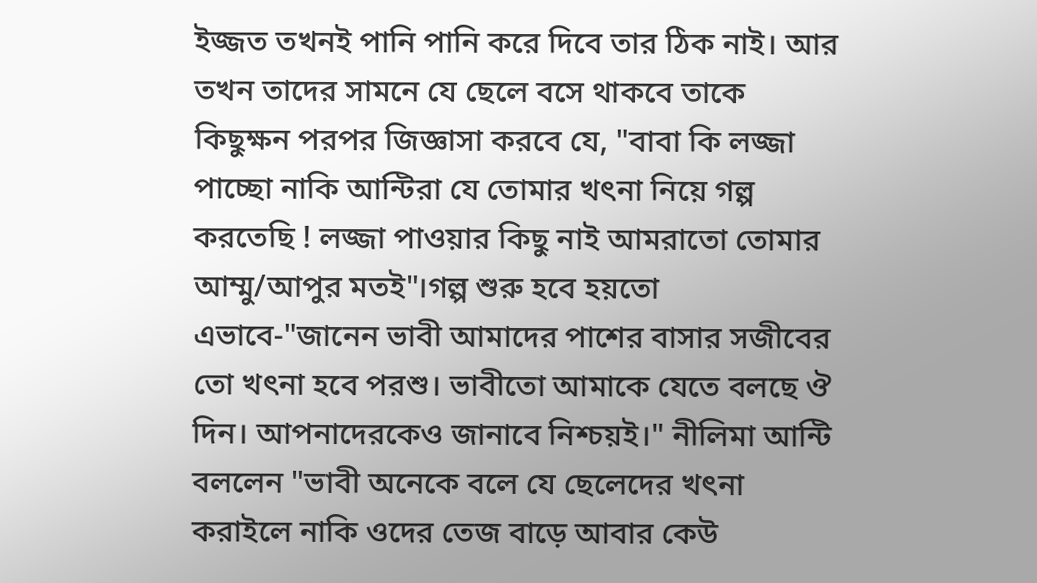ইজ্জত তখনই পানি পানি করে দিবে তার ঠিক নাই। আর তখন তাদের সামনে যে ছেলে বসে থাকবে তাকে কিছুক্ষন পরপর জিজ্ঞাসা করবে যে, "বাবা কি লজ্জা পাচ্ছো নাকি আন্টিরা যে তোমার খৎনা নিয়ে গল্প করতেছি ! লজ্জা পাওয়ার কিছু নাই আমরাতো তোমার আম্মু/আপুর মতই"।গল্প শুরু হবে হয়তো এভাবে-"জানেন ভাবী আমাদের পাশের বাসার সজীবের তো খৎনা হবে পরশু। ভাবীতো আমাকে যেতে বলছে ঔ দিন। আপনাদেরকেও জানাবে নিশ্চয়ই।" নীলিমা আন্টি বললেন "ভাবী অনেকে বলে যে ছেলেদের খৎনা করাইলে নাকি ওদের তেজ বাড়ে আবার কেউ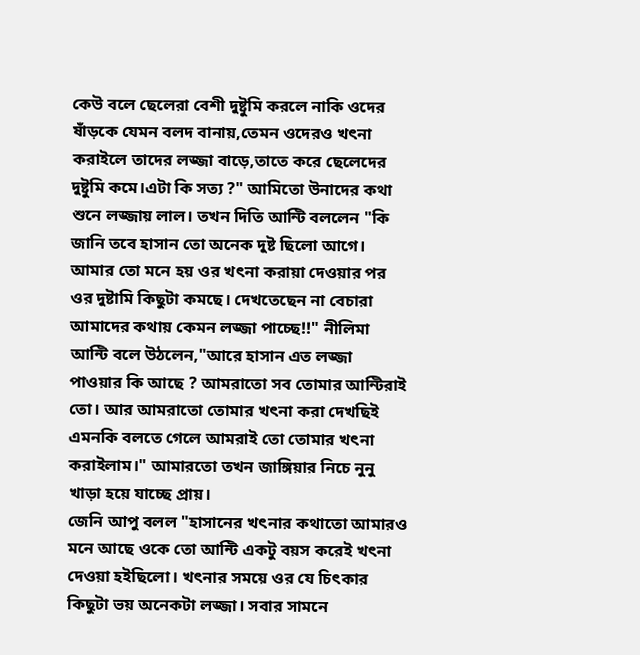কেউ বলে ছেলেরা বেশী দুষ্টুমি করলে নাকি ওদের ষাঁড়কে যেমন বলদ বানায়,তেমন ওদেরও খৎনা করাইলে তাদের লজ্জা বাড়ে,তাতে করে ছেলেদের দুষ্টুমি কমে।এটা কি সত্য ?" আমিতো উনাদের কথা শুনে লজ্জায় লাল। তখন দিতি আন্টি বললেন "কি জানি তবে হাসান তো অনেক দুষ্ট ছিলো আগে। আমার তো মনে হয় ওর খৎনা করায়া দেওয়ার পর ওর দুষ্টামি কিছুটা কমছে। দেখতেছেন না বেচারা আমাদের কথায় কেমন লজ্জা পাচ্ছে!!" নীলিমা আন্টি বলে উঠলেন,"আরে হাসান এত লজ্জা পাওয়ার কি আছে ? আমরাতো সব তোমার আন্টিরাই তো। আর আমরাতো তোমার খৎনা করা দেখছিই এমনকি বলতে গেলে আমরাই তো তোমার খৎনা করাইলাম।" আমারতো তখন জাঙ্গিয়ার নিচে নুনু খাড়া হয়ে যাচ্ছে প্রায়।
জেনি আপু বলল "হাসানের খৎনার কথাতো আমারও মনে আছে ওকে তো আন্টি একটু বয়স করেই খৎনা দেওয়া হইছিলো। খৎনার সময়ে ওর যে চিৎকার কিছুটা ভয় অনেকটা লজ্জা। সবার সামনে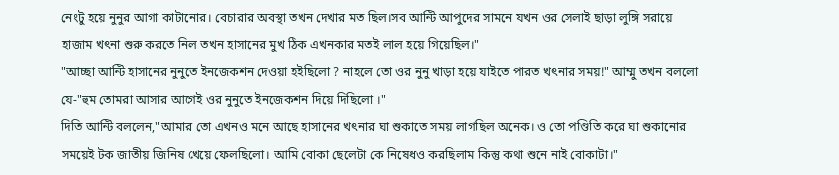নেংটু হয়ে নুনুর আগা কাটানোর। বেচারার অবস্থা তখন দেখার মত ছিল।সব আন্টি আপুদের সামনে যখন ওর সেলাই ছাড়া লুঙ্গি সরায়ে হাজাম খৎনা শুরু করতে নিল তখন হাসানের মুখ ঠিক এখনকার মতই লাল হয়ে গিয়েছিল।"
"আচ্ছা আন্টি হাসানের নুনুতে ইনজেকশন দেওয়া হইছিলো ? নাহলে তো ওর নুনু খাড়া হয়ে যাইতে পারত খৎনার সময়!" আম্মু তখন বললো যে-"হুম তোমরা আসার আগেই ওর নুনুতে ইনজেকশন দিয়ে দিছিলো ।"
দিতি আন্টি বললেন,"আমার তো এখনও মনে আছে হাসানের খৎনার ঘা শুকাতে সময় লাগছিল অনেক। ও তো পণ্ডিতি করে ঘা শুকানোর সময়েই টক জাতীয় জিনিষ খেয়ে ফেলছিলো। আমি বোকা ছেলেটা কে নিষেধও করছিলাম কিন্তু কথা শুনে নাই বোকাটা।"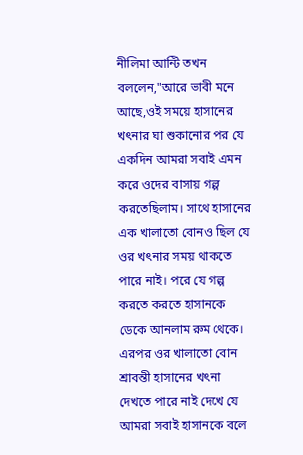নীলিমা আন্টি তখন বললেন,"আরে ভাবী মনে আছে,ওই সময়ে হাসানের খৎনার ঘা শুকানোর পর যে একদিন আমরা সবাই এমন করে ওদের বাসায় গল্প করতেছিলাম। সাথে হাসানের এক খালাতো বোনও ছিল যে ওর খৎনার সময় থাকতে পারে নাই। পরে যে গল্প করতে করতে হাসানকে ডেকে আনলাম রুম থেকে। এরপর ওর খালাতো বোন শ্রাবন্তী হাসানের খৎনা দেখতে পারে নাই দেখে যে আমরা সবাই হাসানকে বলে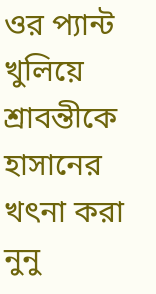ওর প্যান্ট খুলিয়ে শ্রাবন্তীকে হাসানের খৎনা করা নুনু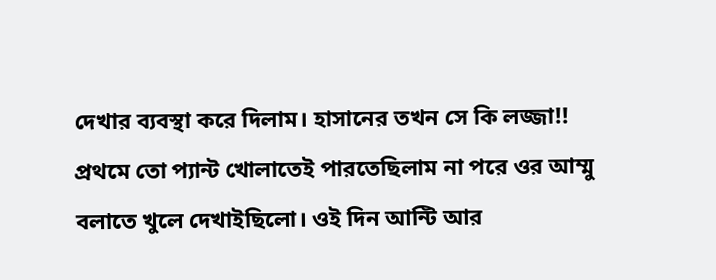দেখার ব্যবস্থা করে দিলাম। হাসানের তখন সে কি লজ্জা!! প্রথমে তো প্যান্ট খোলাতেই পারতেছিলাম না পরে ওর আম্মু বলাতে খুলে দেখাইছিলো। ওই দিন আন্টি আর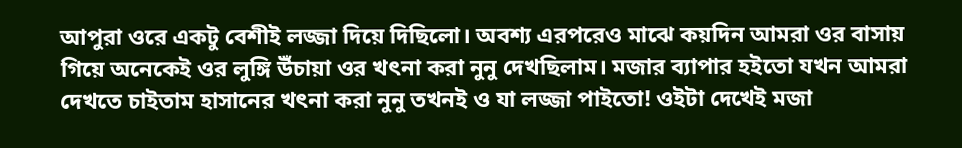আপুরা ওরে একটু বেশীই লজ্জা দিয়ে দিছিলো। অবশ্য এরপরেও মাঝে কয়দিন আমরা ওর বাসায় গিয়ে অনেকেই ওর লুঙ্গি উঁচায়া ওর খৎনা করা নুনু দেখছিলাম। মজার ব্যাপার হইতো যখন আমরা দেখতে চাইতাম হাসানের খৎনা করা নুনু তখনই ও যা লজ্জা পাইতো! ওইটা দেখেই মজা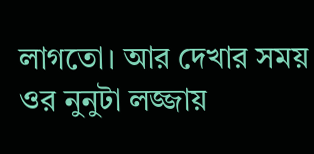লাগতো। আর দেখার সময় ওর নুনুটা লজ্জায়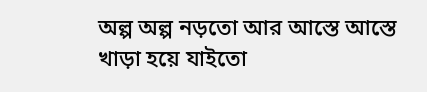অল্প অল্প নড়তো আর আস্তে আস্তে খাড়া হয়ে যাইতো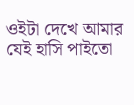ওইটা দেখে আমার যেই হাসি পাইতো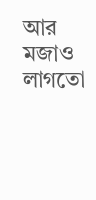আর মজাও লাগতো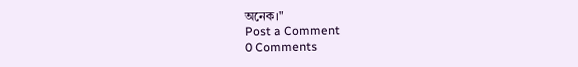অনেক।"
Post a Comment
0 Comments